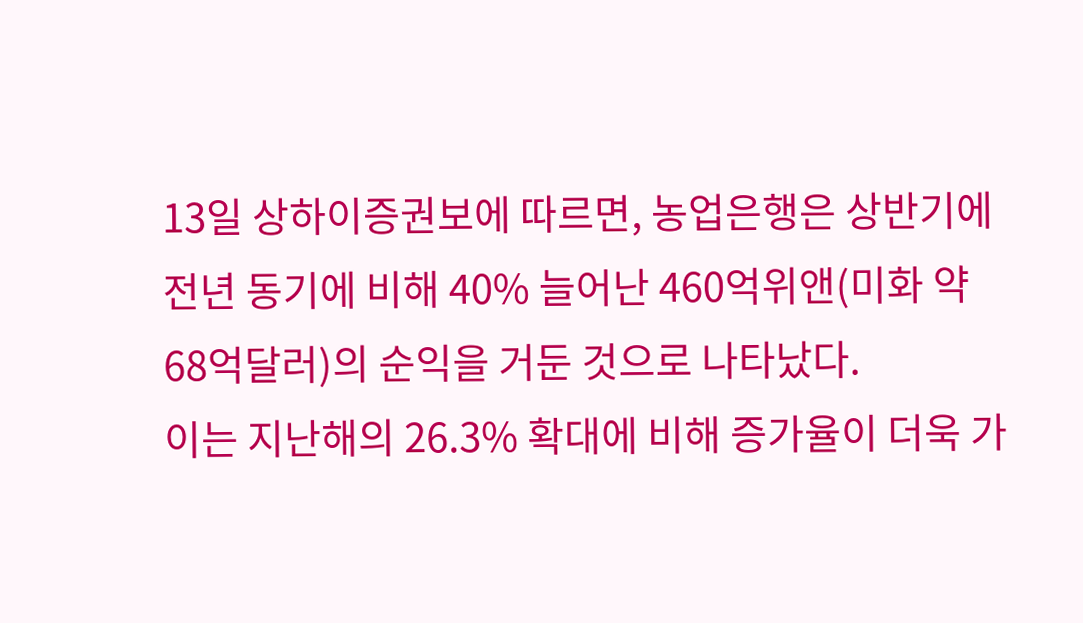13일 상하이증권보에 따르면, 농업은행은 상반기에 전년 동기에 비해 40% 늘어난 460억위앤(미화 약 68억달러)의 순익을 거둔 것으로 나타났다.
이는 지난해의 26.3% 확대에 비해 증가율이 더욱 가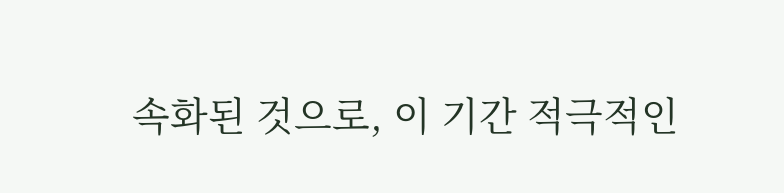속화된 것으로, 이 기간 적극적인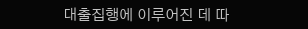대출집행에 이루어진 데 따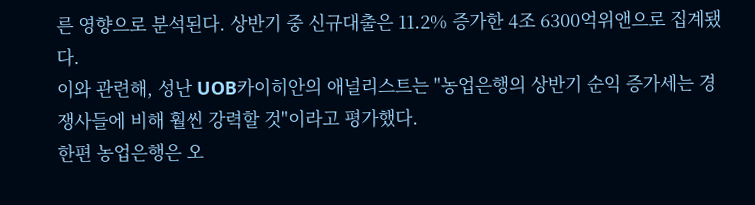른 영향으로 분석된다. 상반기 중 신규대출은 11.2% 증가한 4조 6300억위앤으로 집계됐다.
이와 관련해, 성난 UOB카이히안의 애널리스트는 "농업은행의 상반기 순익 증가세는 경쟁사들에 비해 훨씬 강력할 것"이라고 평가했다.
한편 농업은행은 오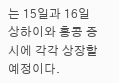는 15일과 16일 상하이와 홍콩 증시에 각각 상장할 예정이다.